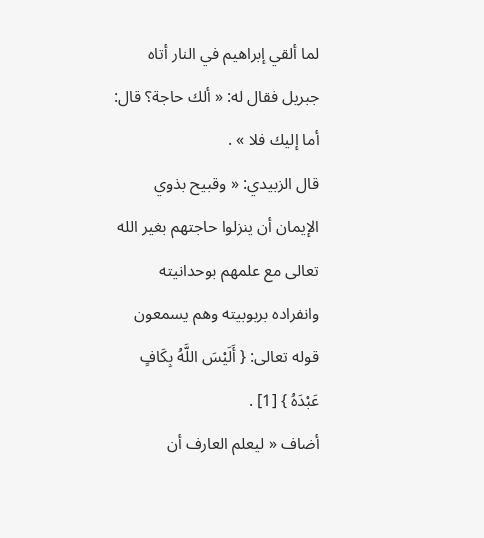لما ألقي إبراهيم في النار أتاه جبريل فقال له: « ألك حاجة؟ قال: أما إليك فلا » .
قال الزبيدي: « وقبيح بذوي الإيمان أن ينزلوا حاجتهم بغير الله تعالى مع علمهم بوحدانيته وانفراده بربوبيته وهم يسمعون قوله تعالى: { أَلَيْسَ اللَّهُ بِكَافٍ عَبْدَهُ } [1] .
أضاف « ليعلم العارف أن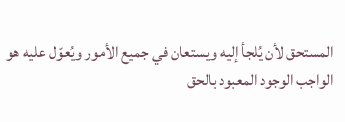المستحق لأن يُلجأ إليه ويستعان في جميع الأمور ويُعوّل عليه هو الواجب الوجود المعبود بالحق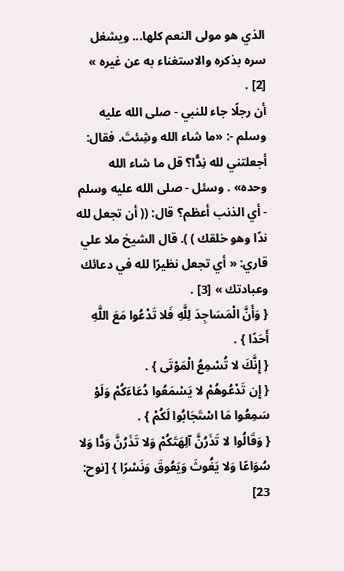الذي هو مولى النعم كلها... ويشغل سره بذكره والاستغناء به عن غيره » [2] .
أن رجلًا جاء للنبي - صلى الله عليه وسلم -: «ما شاء الله وشِئتَ. فقال: أجعلتني لله نِدًّا؟ قل ما شاء الله وحده» . وسئل - صلى الله عليه وسلم - أي الذنب أعظم؟ قال: (( أن تجعل لله ندًا وهو خلقك ) ). قال الشيخ ملا علي قاري: « أي تجعل نظيرًا لله في دعائك وعبادتك » [3] .
{ وَأَنَّ الْمَسَاجِدَ لِلَّهِ فَلا تَدْعُوا مَعَ اللَّهِ أَحَدًا } .
{ إِنَّكَ لا تُسْمِعُ الْمَوْتَى } .
{ إِن تَدْعُوهُمْ لا يَسْمَعُوا دُعَاءَكُمْ وَلَوْ سَمِعُوا مَا اسْتَجَابُوا لَكُمْ } .
{ وَقَالُوا لا تَذَرُنَّ آلِهَتَكُمْ وَلا تَذَرُنَّ وَدًّا وَلا سُوَاعًا وَلا يَغُوثَ وَيَعُوقَ وَنَسْرًا } [نوح: 23]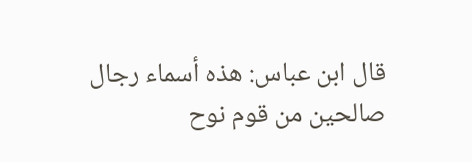قال ابن عباس: هذه أسماء رجال صالحين من قوم نوح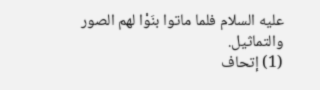عليه السلام فلما ماتوا بنَوْا لهم الصور والتماثيل.
(1) إتحاف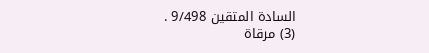السادة المتقين 9/498 .
(3) مرقاة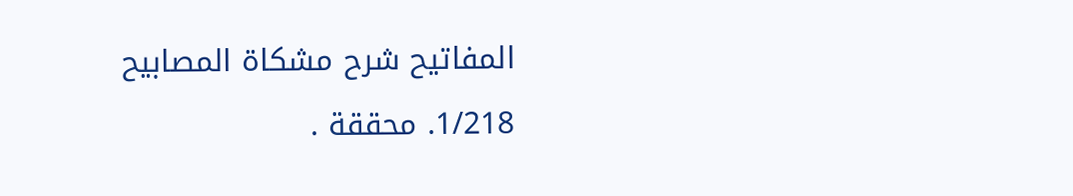المفاتيح شرح مشكاة المصابيح 1/218. محققة .